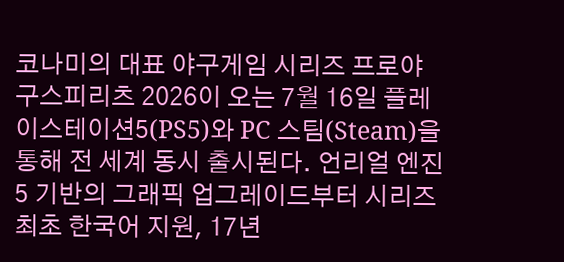코나미의 대표 야구게임 시리즈 프로야구스피리츠 2026이 오는 7월 16일 플레이스테이션5(PS5)와 PC 스팀(Steam)을 통해 전 세계 동시 출시된다. 언리얼 엔진5 기반의 그래픽 업그레이드부터 시리즈 최초 한국어 지원, 17년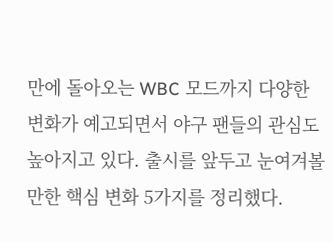만에 돌아오는 WBC 모드까지 다양한 변화가 예고되면서 야구 팬들의 관심도 높아지고 있다. 출시를 앞두고 눈여겨볼 만한 핵심 변화 5가지를 정리했다.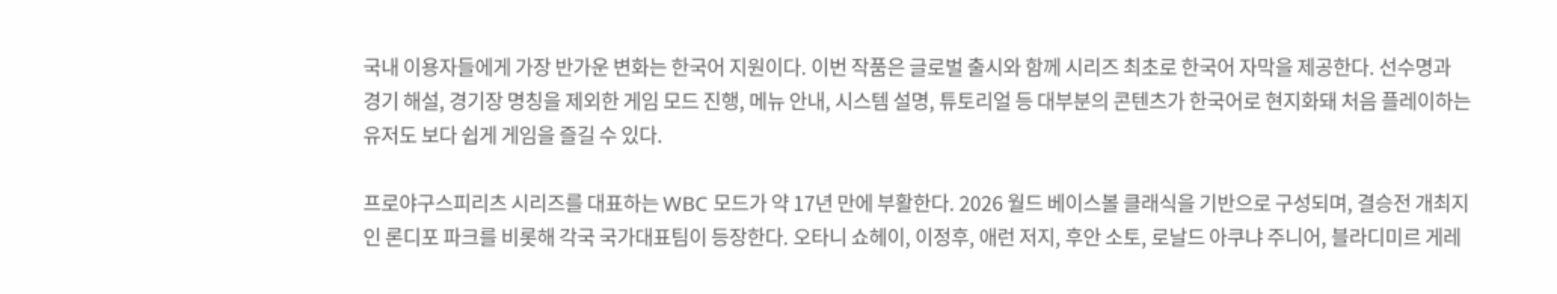국내 이용자들에게 가장 반가운 변화는 한국어 지원이다. 이번 작품은 글로벌 출시와 함께 시리즈 최초로 한국어 자막을 제공한다. 선수명과 경기 해설, 경기장 명칭을 제외한 게임 모드 진행, 메뉴 안내, 시스템 설명, 튜토리얼 등 대부분의 콘텐츠가 한국어로 현지화돼 처음 플레이하는 유저도 보다 쉽게 게임을 즐길 수 있다.

프로야구스피리츠 시리즈를 대표하는 WBC 모드가 약 17년 만에 부활한다. 2026 월드 베이스볼 클래식을 기반으로 구성되며, 결승전 개최지인 론디포 파크를 비롯해 각국 국가대표팀이 등장한다. 오타니 쇼헤이, 이정후, 애런 저지, 후안 소토, 로날드 아쿠냐 주니어, 블라디미르 게레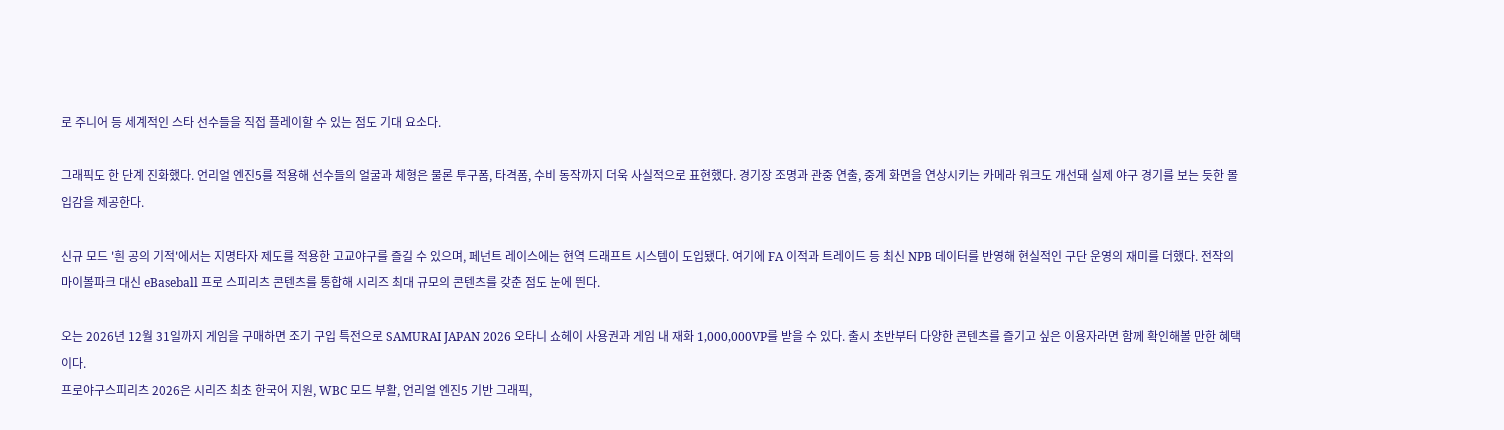로 주니어 등 세계적인 스타 선수들을 직접 플레이할 수 있는 점도 기대 요소다.

그래픽도 한 단계 진화했다. 언리얼 엔진5를 적용해 선수들의 얼굴과 체형은 물론 투구폼, 타격폼, 수비 동작까지 더욱 사실적으로 표현했다. 경기장 조명과 관중 연출, 중계 화면을 연상시키는 카메라 워크도 개선돼 실제 야구 경기를 보는 듯한 몰입감을 제공한다.

신규 모드 '흰 공의 기적'에서는 지명타자 제도를 적용한 고교야구를 즐길 수 있으며, 페넌트 레이스에는 현역 드래프트 시스템이 도입됐다. 여기에 FA 이적과 트레이드 등 최신 NPB 데이터를 반영해 현실적인 구단 운영의 재미를 더했다. 전작의 마이볼파크 대신 eBaseball 프로 스피리츠 콘텐츠를 통합해 시리즈 최대 규모의 콘텐츠를 갖춘 점도 눈에 띈다.

오는 2026년 12월 31일까지 게임을 구매하면 조기 구입 특전으로 SAMURAI JAPAN 2026 오타니 쇼헤이 사용권과 게임 내 재화 1,000,000VP를 받을 수 있다. 출시 초반부터 다양한 콘텐츠를 즐기고 싶은 이용자라면 함께 확인해볼 만한 혜택이다.
프로야구스피리츠 2026은 시리즈 최초 한국어 지원, WBC 모드 부활, 언리얼 엔진5 기반 그래픽,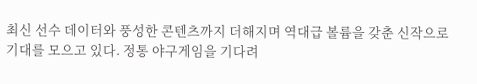최신 선수 데이터와 풍성한 콘텐츠까지 더해지며 역대급 볼륨을 갖춘 신작으로 기대를 모으고 있다. 정통 야구게임을 기다려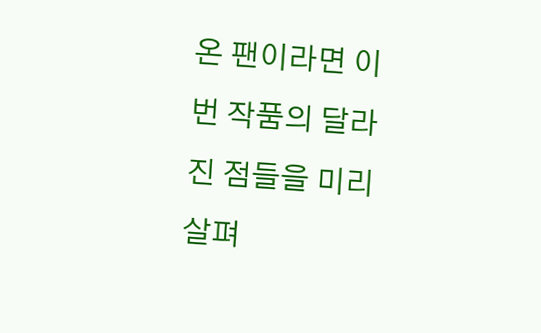온 팬이라면 이번 작품의 달라진 점들을 미리 살펴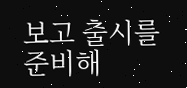보고 출시를 준비해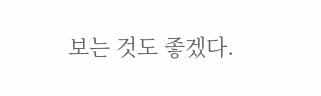보는 것도 좋겠다.